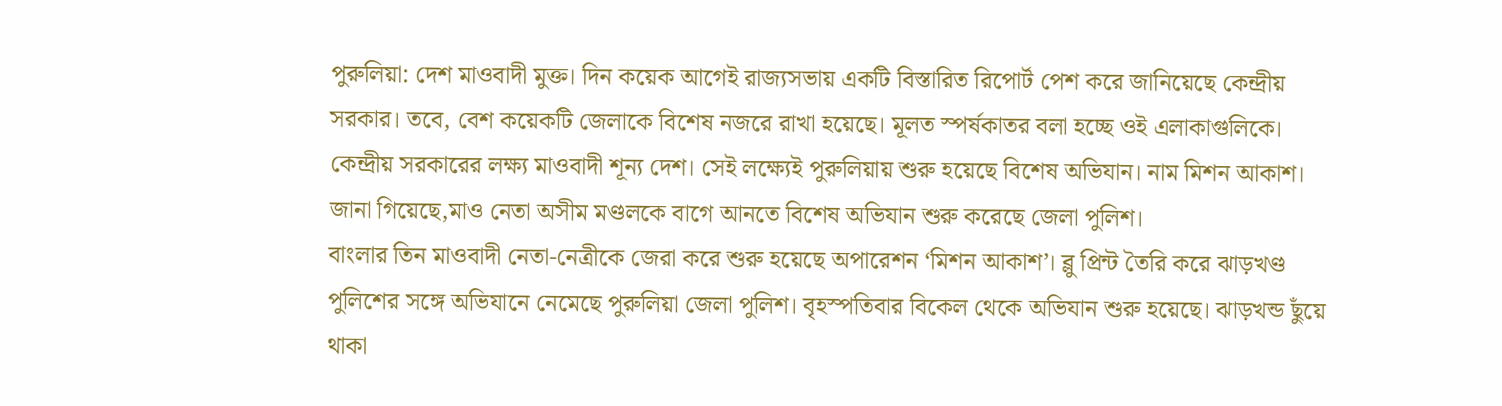পুরুলিয়া: দেশ মাওবাদী মুক্ত। দিন কয়েক আগেই রাজ্যসভায় একটি বিস্তারিত রিপোর্ট পেশ করে জানিয়েছে কেন্দ্রীয় সরকার। তবে, বেশ কয়েকটি জেলাকে বিশেষ নজরে রাখা হয়েছে। মূলত স্পর্ষকাতর বলা হচ্ছে ওই এলাকাগুলিকে। কেন্দ্রীয় সরকারের লক্ষ্য মাওবাদী শূন্য দেশ। সেই লক্ষ্যেই পুরুলিয়ায় শুরু হয়েছে বিশেষ অভিযান। নাম মিশন আকাশ। জানা গিয়েছে,মাও নেতা অসীম মণ্ডলকে বাগে আনতে বিশেষ অভিযান শুরু করেছে জেলা পুলিশ।
বাংলার তিন মাওবাদী নেতা-নেত্রীকে জেরা করে শুরু হয়েছে অপারেশন ‘মিশন আকাশ’। ব্লু প্রিন্ট তৈরি করে ঝাড়খণ্ড পুলিশের সঙ্গে অভিযানে নেমেছে পুরুলিয়া জেলা পুলিশ। বৃহস্পতিবার বিকেল থেকে অভিযান শুরু হয়েছে। ঝাড়খন্ড ছুঁয়ে থাকা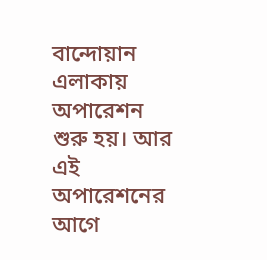বান্দোয়ান এলাকায় অপারেশন শুরু হয়। আর এই অপারেশনের আগে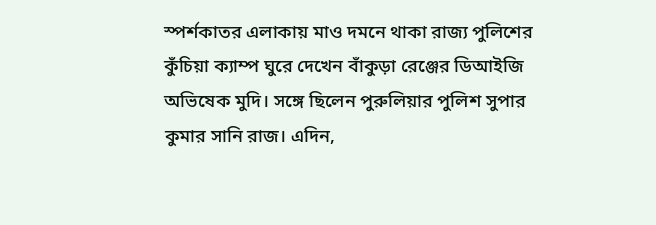স্পর্শকাতর এলাকায় মাও দমনে থাকা রাজ্য পুলিশের কুঁচিয়া ক্যাম্প ঘুরে দেখেন বাঁকুড়া রেঞ্জের ডিআইজি অভিষেক মুদি। সঙ্গে ছিলেন পুরুলিয়ার পুলিশ সুপার কুমার সানি রাজ। এদিন,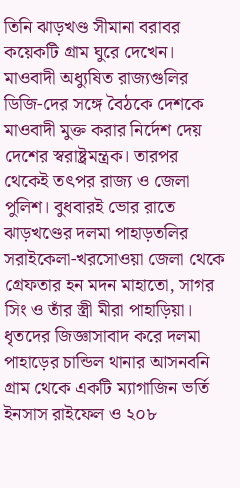তিনি ঝাড়খণ্ড সীমানা বরাবর কয়েকটি গ্রাম ঘুরে দেখেন।
মাওবাদী অধ্যুষিত রাজ্যগুলির ডিজি-দের সঙ্গে বৈঠকে দেশকে মাওবাদী মুক্ত করার নির্দেশ দেয় দেশের স্বরাষ্ট্রমন্ত্রক। তারপর থেকেই তৎপর রাজ্য ও জেলা পুলিশ। বুধবারই ভোর রাতে ঝাড়খণ্ডের দলমা পাহাড়তলির সরাইকেলা-খরসোওয়া জেলা থেকে গ্রেফতার হন মদন মাহাতো, সাগর সিং ও তাঁর স্ত্রী মীরা পাহাড়িয়া। ধৃতদের জিজ্ঞাসাবাদ করে দলমা পাহাড়ের চান্ডিল থানার আসনবনি গ্রাম থেকে একটি ম্যাগাজিন ভর্তি ইনসাস রাইফেল ও ২০৮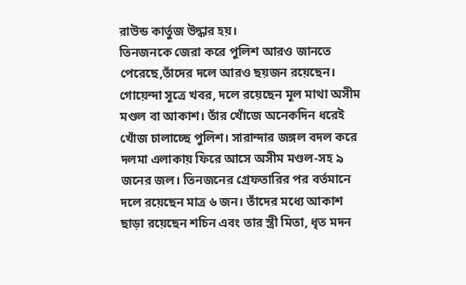রাউন্ড কার্তুজ উদ্ধার হয়।
তিনজনকে জেরা করে পুলিশ আরও জানতে পেরেছে,তাঁদের দলে আরও ছয়জন রয়েছেন। গোয়েন্দা সূত্রে খবর, দলে রয়েছেন মূল মাথা অসীম মণ্ডল বা আকাশ। তাঁর খোঁজে অনেকদিন ধরেই খোঁজ চালাচ্ছে পুলিশ। সারান্দার জঙ্গল বদল করে দলমা এলাকায় ফিরে আসে অসীম মণ্ডল-সহ ৯ জনের জল। তিনজনের গ্রেফতারির পর বর্তমানে দলে রয়েছেন মাত্র ৬ জন। তাঁদের মধ্যে আকাশ ছাড়া রয়েছেন শচিন এবং তার স্ত্রী মিতা, ধৃত মদন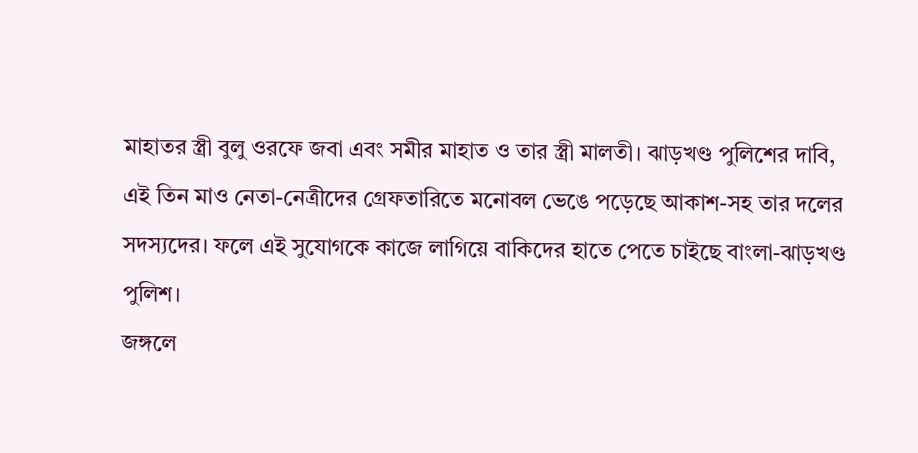মাহাতর স্ত্রী বুলু ওরফে জবা এবং সমীর মাহাত ও তার স্ত্রী মালতী। ঝাড়খণ্ড পুলিশের দাবি, এই তিন মাও নেতা-নেত্রীদের গ্রেফতারিতে মনোবল ভেঙে পড়েছে আকাশ-সহ তার দলের সদস্যদের। ফলে এই সুযোগকে কাজে লাগিয়ে বাকিদের হাতে পেতে চাইছে বাংলা-ঝাড়খণ্ড পুলিশ।
জঙ্গলে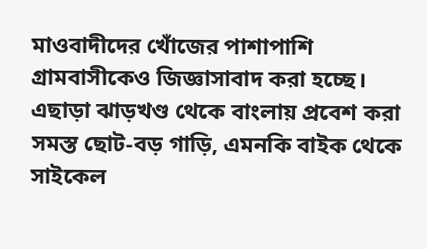মাওবাদীদের খোঁজের পাশাপাশি গ্রামবাসীকেও জিজ্ঞাসাবাদ করা হচ্ছে। এছাড়া ঝাড়খণ্ড থেকে বাংলায় প্রবেশ করা সমস্ত ছোট-বড় গাড়ি, এমনকি বাইক থেকে সাইকেল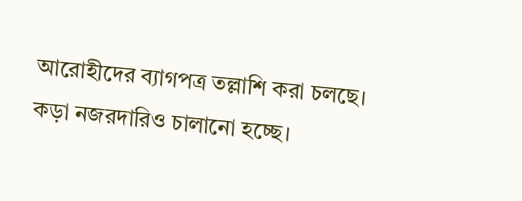আরোহীদের ব্যাগপত্র তল্লাশি করা চলছে। কড়া নজরদারিও চালানো হচ্ছে।